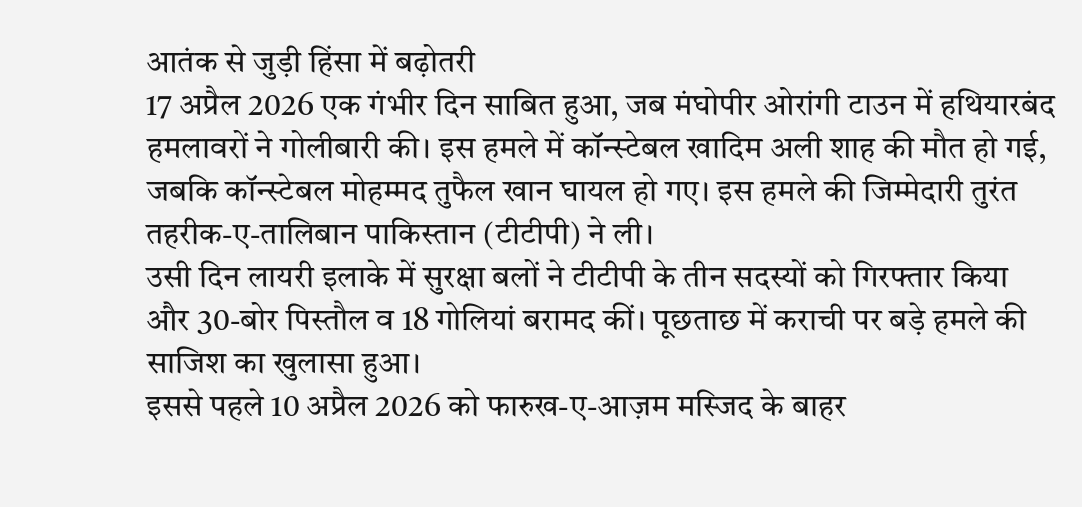आतंक से जुड़ी हिंसा में बढ़ोतरी
17 अप्रैल 2026 एक गंभीर दिन साबित हुआ, जब मंघोपीर ओरांगी टाउन में हथियारबंद हमलावरों ने गोलीबारी की। इस हमले में कॉन्स्टेबल खादिम अली शाह की मौत हो गई, जबकि कॉन्स्टेबल मोहम्मद तुफैल खान घायल हो गए। इस हमले की जिम्मेदारी तुरंत तहरीक-ए-तालिबान पाकिस्तान (टीटीपी) ने ली।
उसी दिन लायरी इलाके में सुरक्षा बलों ने टीटीपी के तीन सदस्यों को गिरफ्तार किया और 30-बोर पिस्तौल व 18 गोलियां बरामद कीं। पूछताछ में कराची पर बड़े हमले की साजिश का खुलासा हुआ।
इससे पहले 10 अप्रैल 2026 को फारुख-ए-आज़म मस्जिद के बाहर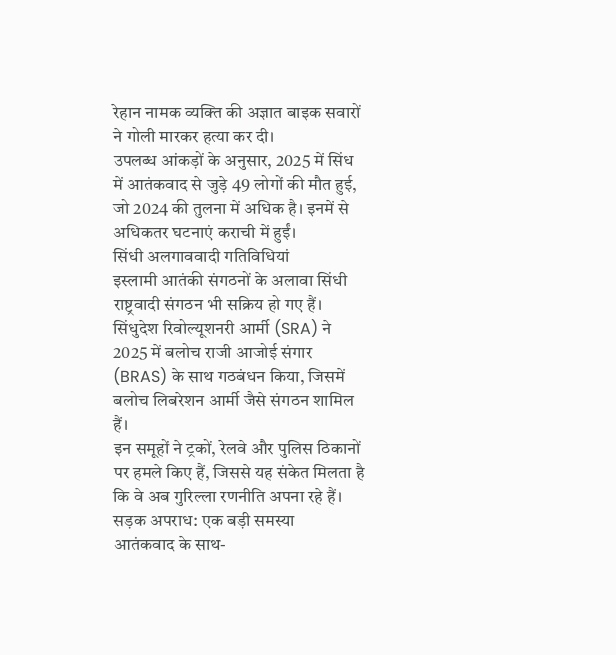रेहान नामक व्यक्ति की अज्ञात बाइक सवारों ने गोली मारकर हत्या कर दी।
उपलब्ध आंकड़ों के अनुसार, 2025 में सिंध में आतंकवाद से जुड़े 49 लोगों की मौत हुई, जो 2024 की तुलना में अधिक है। इनमें से अधिकतर घटनाएं कराची में हुईं।
सिंधी अलगाववादी गतिविधियां
इस्लामी आतंकी संगठनों के अलावा सिंधी राष्ट्रवादी संगठन भी सक्रिय हो गए हैं।
सिंधुदेश रिवोल्यूशनरी आर्मी (SRA) ने 2025 में बलोच राजी आजोई संगार (BRAS) के साथ गठबंधन किया, जिसमें बलोच लिबरेशन आर्मी जैसे संगठन शामिल हैं।
इन समूहों ने ट्रकों, रेलवे और पुलिस ठिकानों पर हमले किए हैं, जिससे यह संकेत मिलता है कि वे अब गुरिल्ला रणनीति अपना रहे हैं।
सड़क अपराध: एक बड़ी समस्या
आतंकवाद के साथ-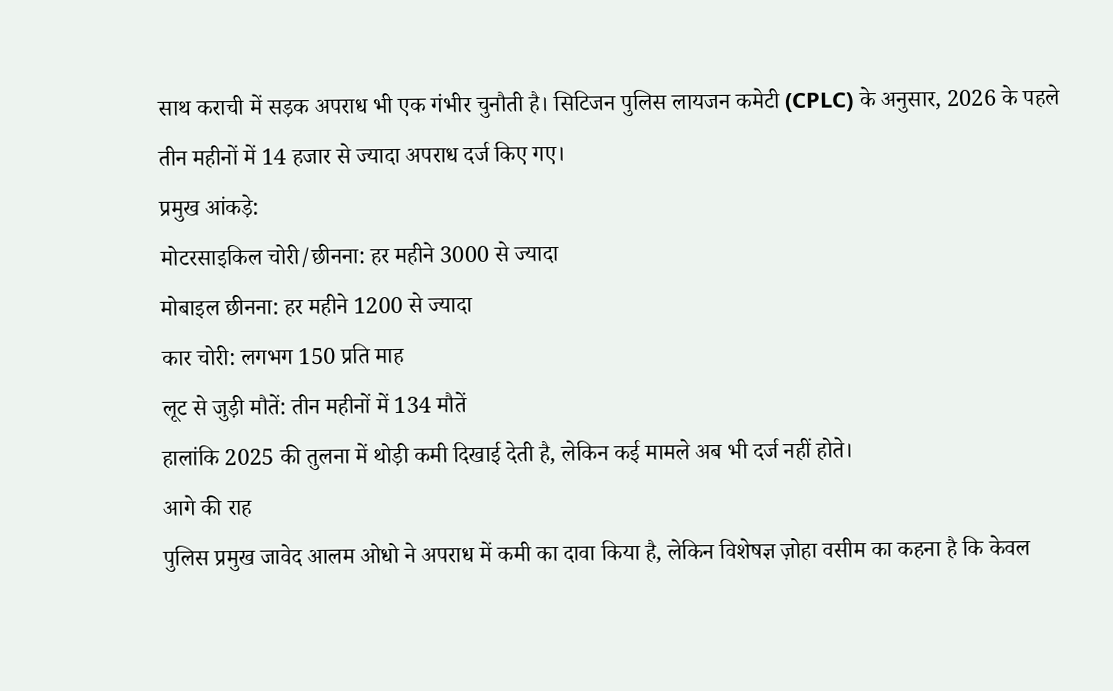साथ कराची में सड़क अपराध भी एक गंभीर चुनौती है। सिटिजन पुलिस लायजन कमेटी (CPLC) के अनुसार, 2026 के पहले तीन महीनों में 14 हजार से ज्यादा अपराध दर्ज किए गए।
प्रमुख आंकड़े:
मोटरसाइकिल चोरी/छीनना: हर महीने 3000 से ज्यादा
मोबाइल छीनना: हर महीने 1200 से ज्यादा
कार चोरी: लगभग 150 प्रति माह
लूट से जुड़ी मौतें: तीन महीनों में 134 मौतें
हालांकि 2025 की तुलना में थोड़ी कमी दिखाई देती है, लेकिन कई मामले अब भी दर्ज नहीं होते।
आगे की राह
पुलिस प्रमुख जावेद आलम ओधो ने अपराध में कमी का दावा किया है, लेकिन विशेषज्ञ ज़ोहा वसीम का कहना है कि केवल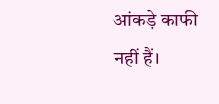आंकड़े काफी नहीं हैं।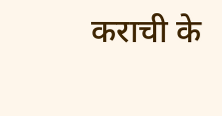कराची के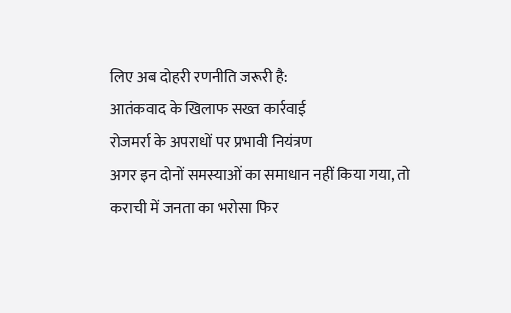लिए अब दोहरी रणनीति जरूरी है:
आतंकवाद के खिलाफ सख्त कार्रवाई
रोजमर्रा के अपराधों पर प्रभावी नियंत्रण
अगर इन दोनों समस्याओं का समाधान नहीं किया गया, तो कराची में जनता का भरोसा फिर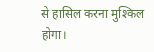से हासिल करना मुश्किल होगा।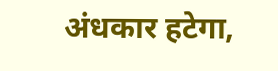अंधकार हटेगा,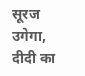सूरज उगेगा, दीदी का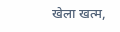खेला खत्म,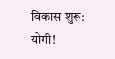विकास शुरू: योगी!